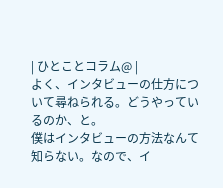| ひとことコラム@ |
よく、インタビューの仕方について尋ねられる。どうやっているのか、と。
僕はインタビューの方法なんて知らない。なので、イ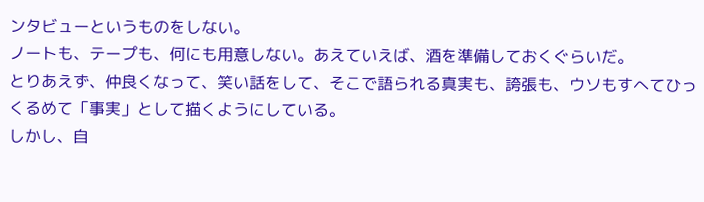ンタビューというものをしない。
ノートも、テープも、何にも用意しない。あえていえば、酒を準備しておくぐらいだ。
とりあえず、仲良くなって、笑い話をして、そこで語られる真実も、誇張も、ウソもすへてひっくるめて「事実」として描くようにしている。
しかし、自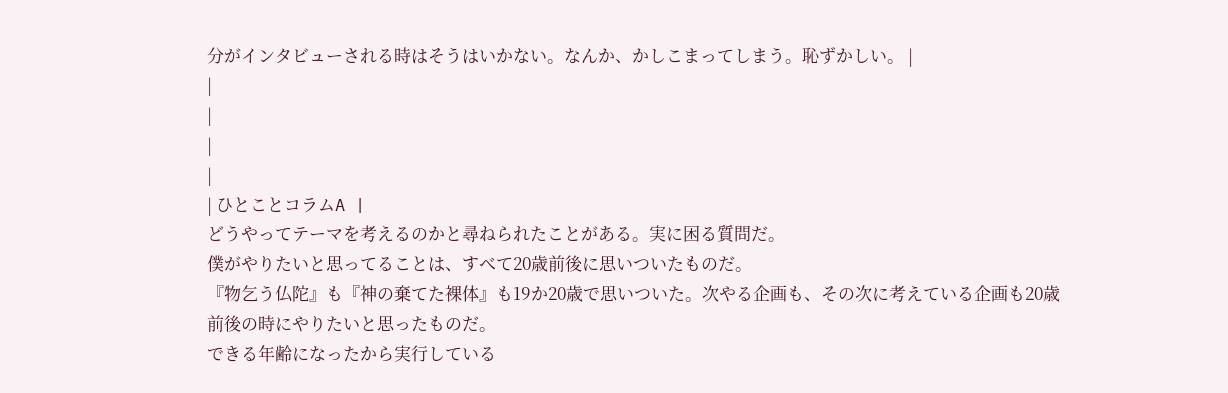分がインタビューされる時はそうはいかない。なんか、かしこまってしまう。恥ずかしい。 |
|
|
|
|
| ひとことコラムA |
どうやってテーマを考えるのかと尋ねられたことがある。実に困る質問だ。
僕がやりたいと思ってることは、すべて20歳前後に思いついたものだ。
『物乞う仏陀』も『神の棄てた裸体』も19か20歳で思いついた。次やる企画も、その次に考えている企画も20歳前後の時にやりたいと思ったものだ。
できる年齢になったから実行している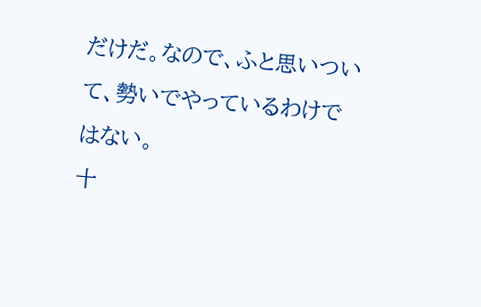だけだ。なので、ふと思いついて、勢いでやっているわけではない。
十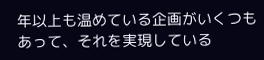年以上も温めている企画がいくつもあって、それを実現している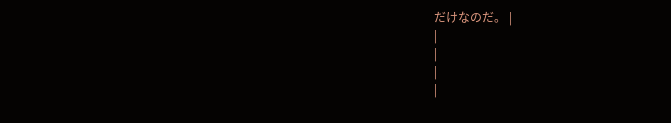だけなのだ。 |
|
|
|
|